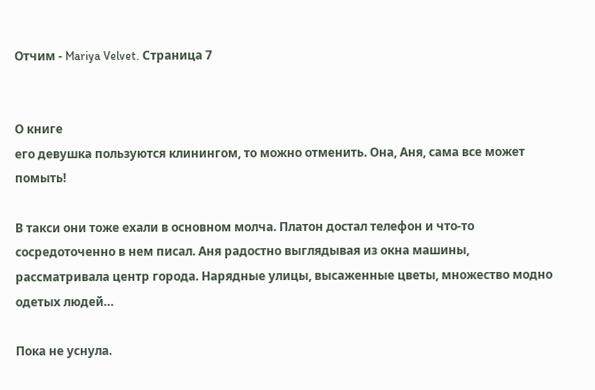Отчим - Mariya Velvet. Страница 7


О книге
его девушка пользуются клинингом, то можно отменить. Она, Аня, сама все может помыть!

В такси они тоже ехали в основном молча. Платон достал телефон и что-то сосредоточенно в нем писал. Аня радостно выглядывая из окна машины, рассматривала центр города. Нарядные улицы, высаженные цветы, множество модно одетых людей…

Пока не уснула.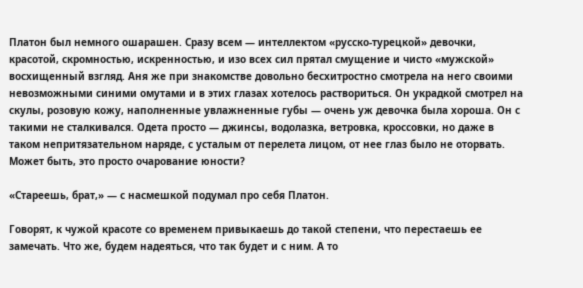Платон был немного ошарашен. Сразу всем — интеллектом «русско-турецкой» девочки, красотой, скромностью, искренностью, и изо всех сил прятал смущение и чисто «мужской» восхищенный взгляд. Аня же при знакомстве довольно бесхитростно смотрела на него своими невозможными синими омутами и в этих глазах хотелось раствориться. Он украдкой смотрел на скулы, розовую кожу, наполненные увлажненные губы — очень уж девочка была хороша. Он с такими не сталкивался. Одета просто — джинсы, водолазка, ветровка, кроссовки, но даже в таком непритязательном наряде, с усталым от перелета лицом, от нее глаз было не оторвать. Может быть, это просто очарование юности?

«Стареешь, брат,» — с насмешкой подумал про себя Платон.

Говорят, к чужой красоте со временем привыкаешь до такой степени, что перестаешь ее замечать. Что же, будем надеяться, что так будет и с ним. А то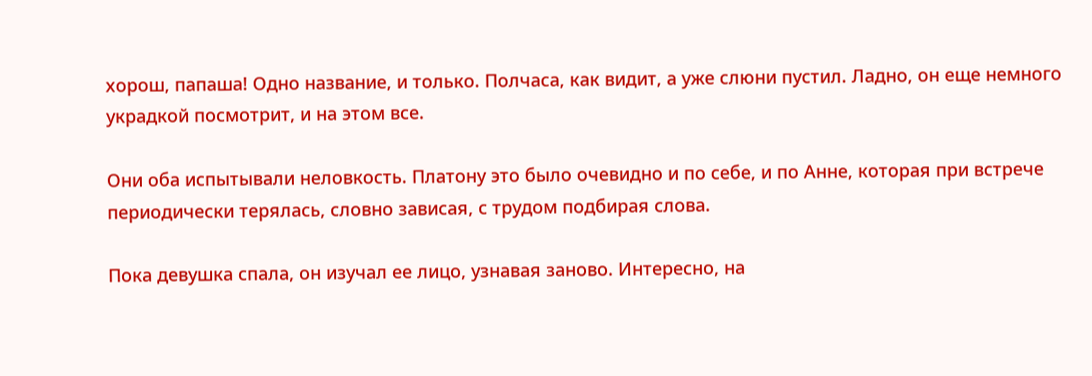хорош, папаша! Одно название, и только. Полчаса, как видит, а уже слюни пустил. Ладно, он еще немного украдкой посмотрит, и на этом все.

Они оба испытывали неловкость. Платону это было очевидно и по себе, и по Анне, которая при встрече периодически терялась, словно зависая, с трудом подбирая слова.

Пока девушка спала, он изучал ее лицо, узнавая заново. Интересно, на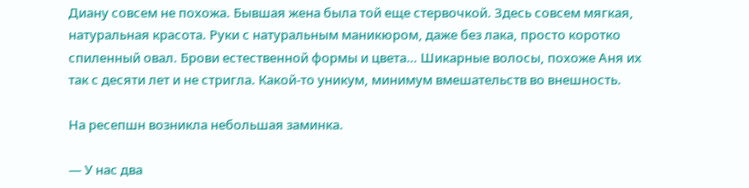Диану совсем не похожа. Бывшая жена была той еще стервочкой. Здесь совсем мягкая, натуральная красота. Руки с натуральным маникюром, даже без лака, просто коротко спиленный овал. Брови естественной формы и цвета… Шикарные волосы, похоже Аня их так с десяти лет и не стригла. Какой-то уникум, минимум вмешательств во внешность.

На ресепшн возникла небольшая заминка.

— У нас два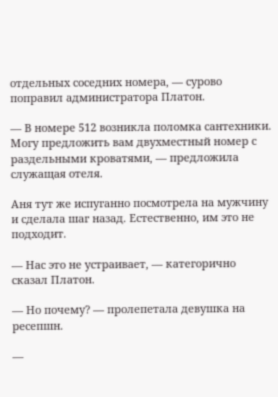отдельных соседних номера, — сурово поправил администратора Платон.

— В номере 512 возникла поломка сантехники. Могу предложить вам двухместный номер с раздельными кроватями, — предложила служащая отеля.

Аня тут же испуганно посмотрела на мужчину и сделала шаг назад. Естественно, им это не подходит.

— Нас это не устраивает, — категорично сказал Платон.

— Но почему? — пролепетала девушка на ресепшн.

—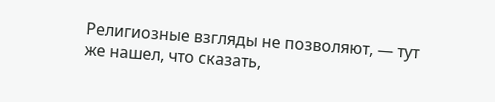Религиозные взгляды не позволяют, — тут же нашел, что сказать,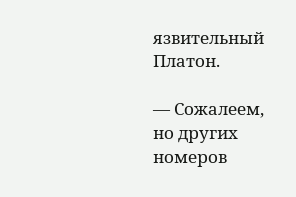язвительный Платон.

— Сожалеем, но других номеров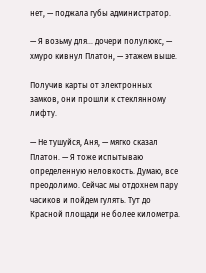нет, — поджала губы администратор.

— Я возьму для… дочери полулюкс, — хмуро кивнул Платон, — этажем выше.

Получив карты от электронных замков, они прошли к стеклянному лифту.

— Не тушуйся, Аня, — мягко сказал Платон. — Я тоже испытываю определенную неловкость. Думаю, все преодолимо. Сейчас мы отдохнем пару часиков и пойдем гулять. Тут до Красной площади не более километра.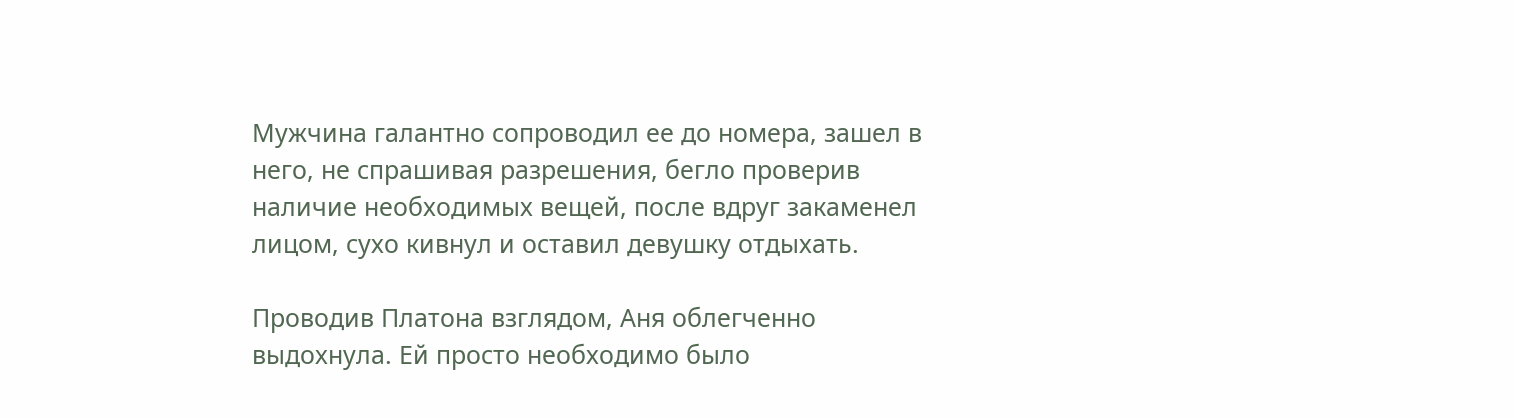Мужчина галантно сопроводил ее до номера, зашел в него, не спрашивая разрешения, бегло проверив наличие необходимых вещей, после вдруг закаменел лицом, сухо кивнул и оставил девушку отдыхать.

Проводив Платона взглядом, Аня облегченно выдохнула. Ей просто необходимо было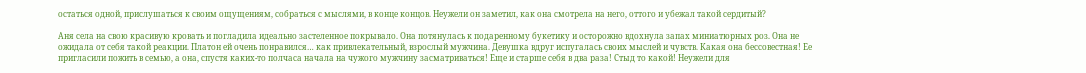остаться одной, прислушаться к своим ощущениям, собраться с мыслями, в конце концов. Неужели он заметил, как она смотрела на него, оттого и убежал такой сердитый?

Аня села на свою красивую кровать и погладила идеально застеленное покрывало. Она потянулась к подаренному букетику и осторожно вдохнула запах миниатюрных роз. Она не ожидала от себя такой реакции. Платон ей очень понравился… как привлекательный, взрослый мужчина. Девушка вдруг испугалась своих мыслей и чувств. Какая она бессовестная! Ее пригласили пожить в семью, а она, спустя каких-то полчаса начала на чужого мужчину засматриваться! Еще и старше себя в два раза! Стыд то какой! Неужели для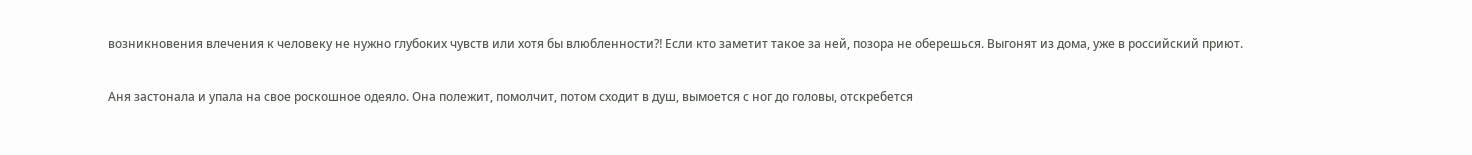возникновения влечения к человеку не нужно глубоких чувств или хотя бы влюбленности⁈ Если кто заметит такое за ней, позора не оберешься. Выгонят из дома, уже в российский приют.

Аня застонала и упала на свое роскошное одеяло. Она полежит, помолчит, потом сходит в душ, вымоется с ног до головы, отскребется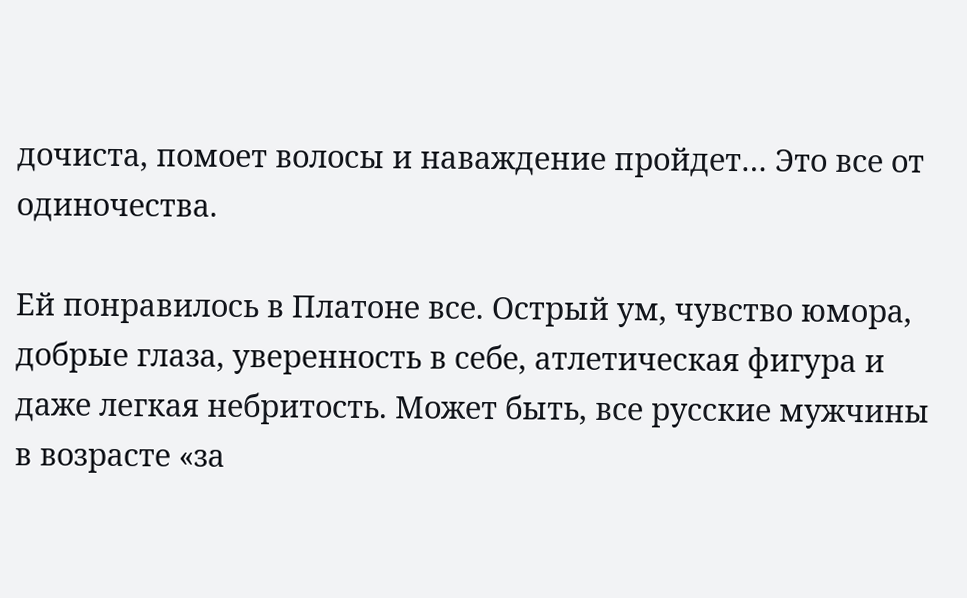дочиста, помоет волосы и наваждение пройдет… Это все от одиночества.

Ей понравилось в Платоне все. Острый ум, чувство юмора, добрые глаза, уверенность в себе, атлетическая фигура и даже легкая небритость. Может быть, все русские мужчины в возрасте «за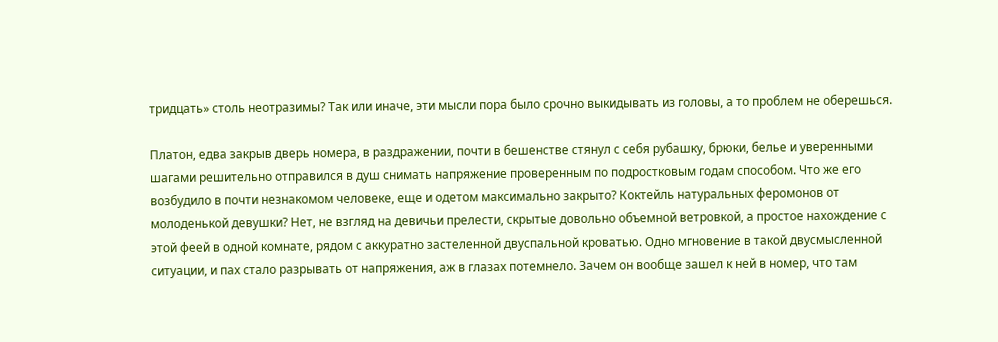тридцать» столь неотразимы? Так или иначе, эти мысли пора было срочно выкидывать из головы, а то проблем не оберешься.

Платон, едва закрыв дверь номера, в раздражении, почти в бешенстве стянул с себя рубашку, брюки, белье и уверенными шагами решительно отправился в душ снимать напряжение проверенным по подростковым годам способом. Что же его возбудило в почти незнакомом человеке, еще и одетом максимально закрыто? Коктейль натуральных феромонов от молоденькой девушки? Нет, не взгляд на девичьи прелести, скрытые довольно объемной ветровкой, а простое нахождение с этой феей в одной комнате, рядом с аккуратно застеленной двуспальной кроватью. Одно мгновение в такой двусмысленной ситуации, и пах стало разрывать от напряжения, аж в глазах потемнело. Зачем он вообще зашел к ней в номер, что там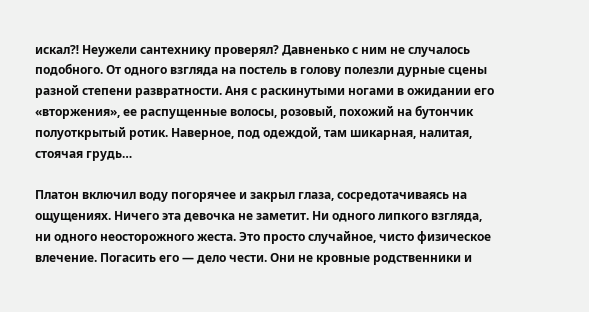искал⁈ Неужели сантехнику проверял? Давненько с ним не случалось подобного. От одного взгляда на постель в голову полезли дурные сцены разной степени развратности. Аня с раскинутыми ногами в ожидании его «вторжения», ее распущенные волосы, розовый, похожий на бутончик полуоткрытый ротик. Наверное, под одеждой, там шикарная, налитая, стоячая грудь…

Платон включил воду погорячее и закрыл глаза, сосредотачиваясь на ощущениях. Ничего эта девочка не заметит. Ни одного липкого взгляда, ни одного неосторожного жеста. Это просто случайное, чисто физическое влечение. Погасить его — дело чести. Они не кровные родственники и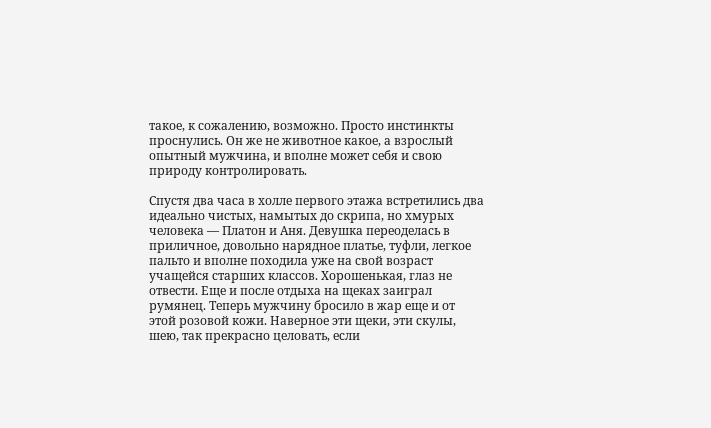такое, к сожалению, возможно. Просто инстинкты проснулись. Он же не животное какое, а взрослый опытный мужчина, и вполне может себя и свою природу контролировать.

Спустя два часа в холле первого этажа встретились два идеально чистых, намытых до скрипа, но хмурых человека — Платон и Аня. Девушка переоделась в приличное, довольно нарядное платье, туфли, легкое пальто и вполне походила уже на свой возраст учащейся старших классов. Хорошенькая, глаз не отвести. Еще и после отдыха на щеках заиграл румянец. Теперь мужчину бросило в жар еще и от этой розовой кожи. Наверное эти щеки, эти скулы, шею, так прекрасно целовать, если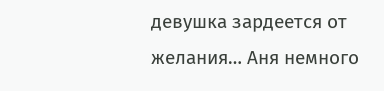девушка зардеется от желания… Аня немного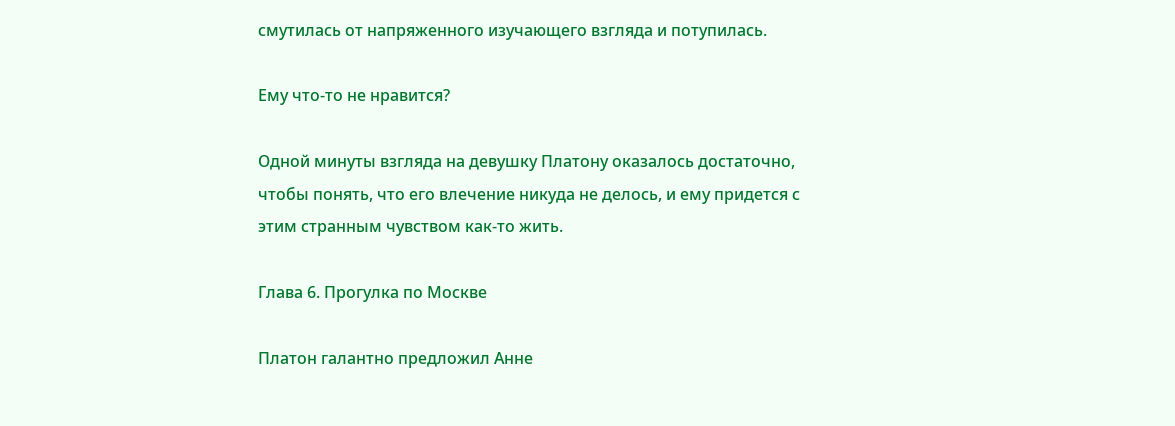смутилась от напряженного изучающего взгляда и потупилась.

Ему что-то не нравится?

Одной минуты взгляда на девушку Платону оказалось достаточно, чтобы понять, что его влечение никуда не делось, и ему придется с этим странным чувством как-то жить.

Глава 6. Прогулка по Москве

Платон галантно предложил Анне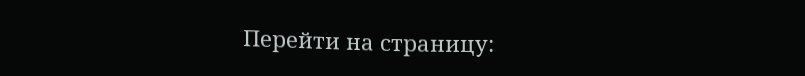Перейти на страницу: